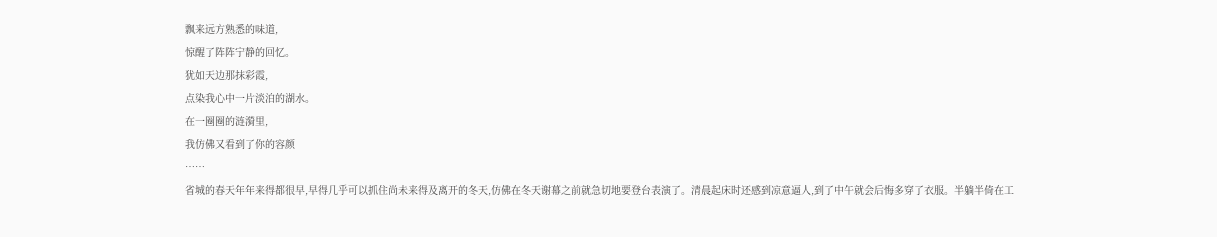飘来远方熟悉的味道,
惊醒了阵阵宁静的回忆。
犹如天边那抹彩霞,
点染我心中一片淡泊的湖水。
在一圈圈的涟漪里,
我仿佛又看到了你的容颜
……
省城的春天年年来得都很早,早得几乎可以抓住尚未来得及离开的冬天,仿佛在冬天谢幕之前就急切地要登台表演了。清晨起床时还感到凉意逼人,到了中午就会后悔多穿了衣服。半躺半倚在工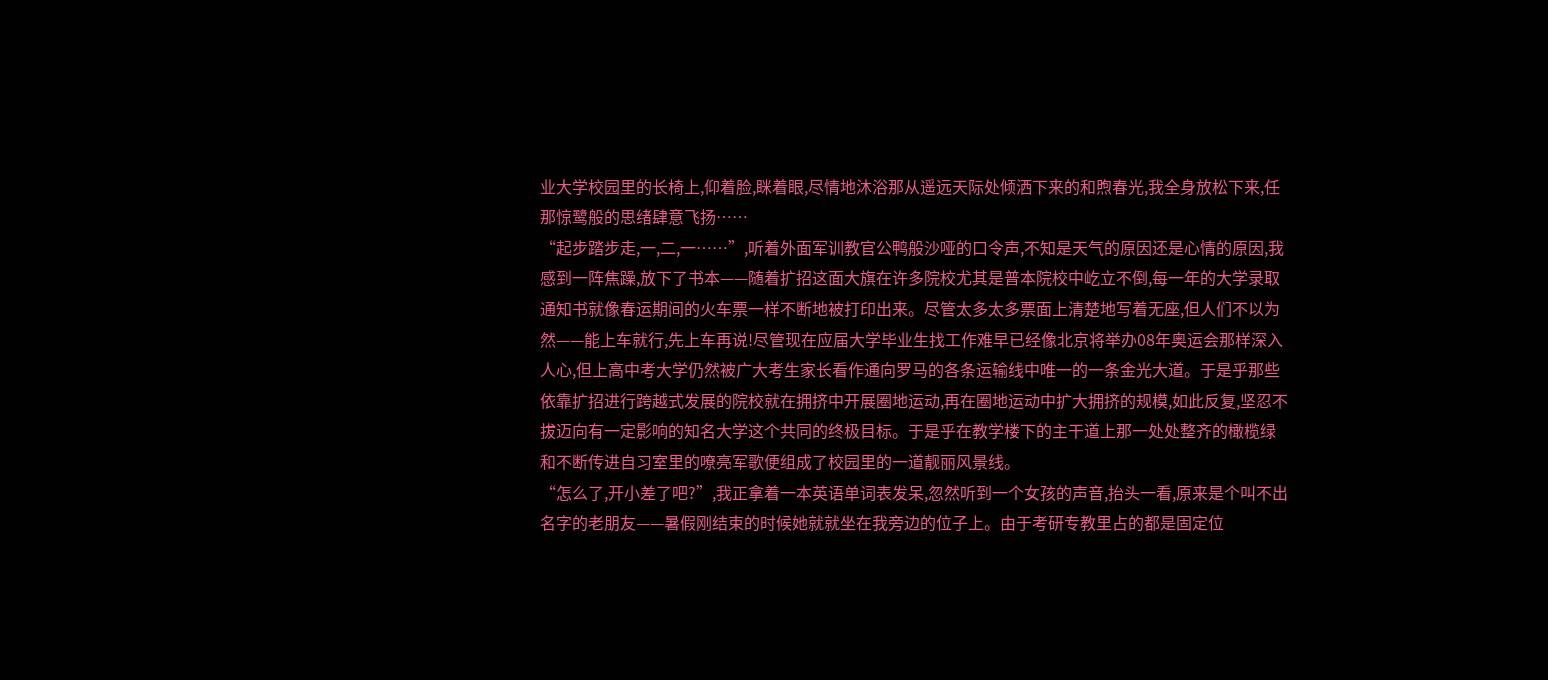业大学校园里的长椅上,仰着脸,眯着眼,尽情地沐浴那从遥远天际处倾洒下来的和煦春光,我全身放松下来,任那惊鹭般的思绪肆意飞扬……
“起步踏步走,一,二,一……”,听着外面军训教官公鸭般沙哑的口令声,不知是天气的原因还是心情的原因,我感到一阵焦躁,放下了书本——随着扩招这面大旗在许多院校尤其是普本院校中屹立不倒,每一年的大学录取通知书就像春运期间的火车票一样不断地被打印出来。尽管太多太多票面上清楚地写着无座,但人们不以为然——能上车就行,先上车再说!尽管现在应届大学毕业生找工作难早已经像北京将举办08年奥运会那样深入人心,但上高中考大学仍然被广大考生家长看作通向罗马的各条运输线中唯一的一条金光大道。于是乎那些依靠扩招进行跨越式发展的院校就在拥挤中开展圈地运动,再在圈地运动中扩大拥挤的规模,如此反复,坚忍不拔迈向有一定影响的知名大学这个共同的终极目标。于是乎在教学楼下的主干道上那一处处整齐的橄榄绿和不断传进自习室里的嘹亮军歌便组成了校园里的一道靓丽风景线。
“怎么了,开小差了吧?”,我正拿着一本英语单词表发呆,忽然听到一个女孩的声音,抬头一看,原来是个叫不出名字的老朋友——暑假刚结束的时候她就就坐在我旁边的位子上。由于考研专教里占的都是固定位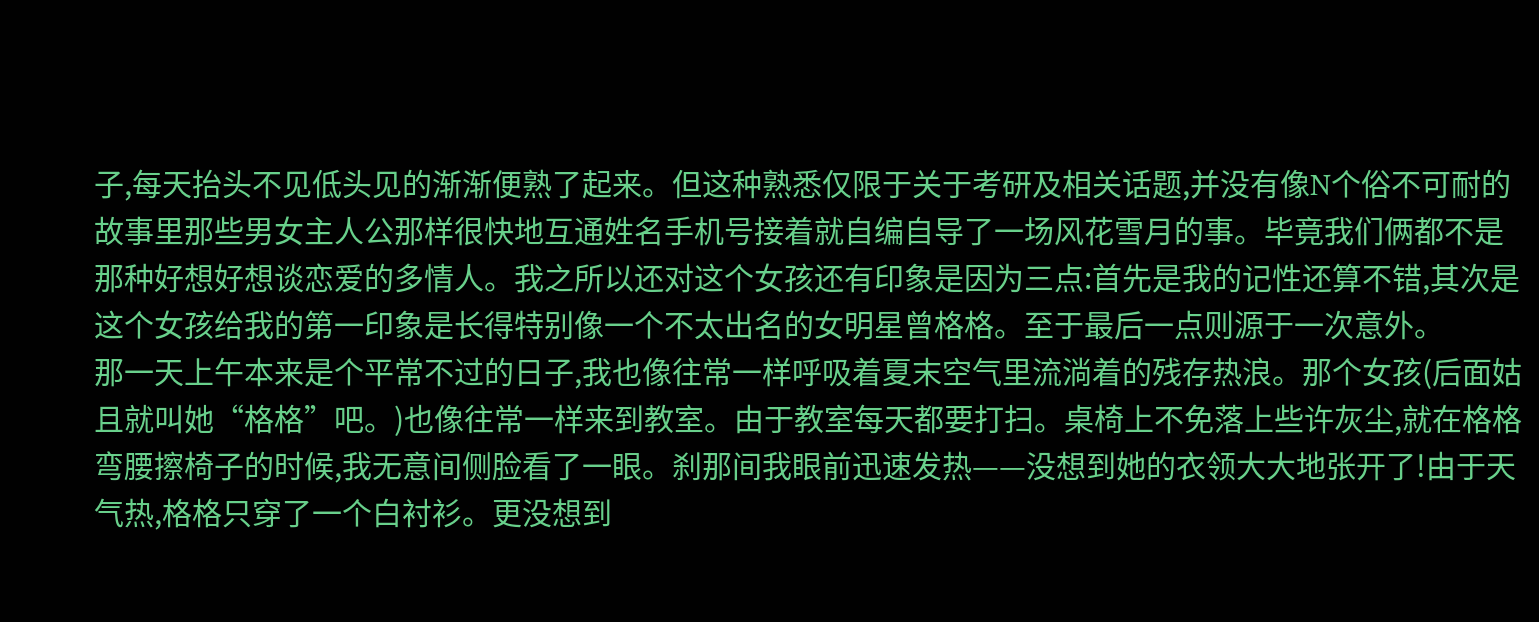子,每天抬头不见低头见的渐渐便熟了起来。但这种熟悉仅限于关于考研及相关话题,并没有像N个俗不可耐的故事里那些男女主人公那样很快地互通姓名手机号接着就自编自导了一场风花雪月的事。毕竟我们俩都不是那种好想好想谈恋爱的多情人。我之所以还对这个女孩还有印象是因为三点:首先是我的记性还算不错,其次是这个女孩给我的第一印象是长得特别像一个不太出名的女明星曾格格。至于最后一点则源于一次意外。
那一天上午本来是个平常不过的日子,我也像往常一样呼吸着夏末空气里流淌着的残存热浪。那个女孩(后面姑且就叫她“格格”吧。)也像往常一样来到教室。由于教室每天都要打扫。桌椅上不免落上些许灰尘,就在格格弯腰擦椅子的时候,我无意间侧脸看了一眼。刹那间我眼前迅速发热——没想到她的衣领大大地张开了!由于天气热,格格只穿了一个白衬衫。更没想到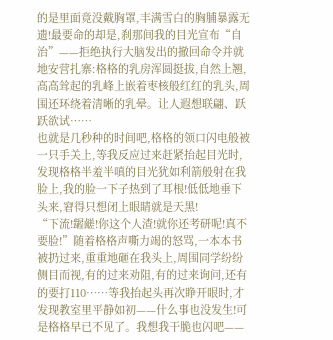的是里面竟没戴胸罩,丰满雪白的胸脯暴露无遗!最要命的却是,刹那间我的目光宣布“自治”——拒绝执行大脑发出的撤回命令并就地安营扎寨:格格的乳房浑圆挺拔,自然上翘,高高耸起的乳峰上嵌着枣核般红红的乳头,周围还环绕着清晰的乳晕。让人遐想联翩、跃跃欲试……
也就是几秒种的时间吧,格格的领口闪电般被一只手关上,等我反应过来赶紧抬起目光时,发现格格半羞半嗔的目光犹如利箭般射在我脸上,我的脸一下子热到了耳根!低低地垂下头来,窘得只想闭上眼睛就是天黑!
“下流!龌鹾!你这个人渣!就你还考研呢!真不要脸!”随着格格声嘶力竭的怒骂,一本本书被扔过来,重重地砸在我头上,周围同学纷纷侧目而视,有的过来劝阻,有的过来询问,还有的要打110……等我抬起头再次睁开眼时,才发现教室里平静如初——什么事也没发生!可是格格早已不见了。我想我干脆也闪吧——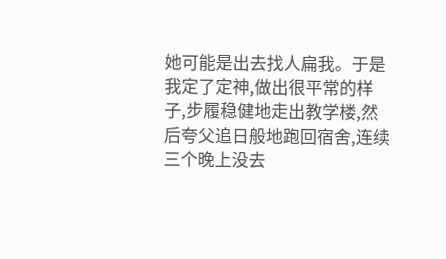她可能是出去找人扁我。于是我定了定神,做出很平常的样子,步履稳健地走出教学楼,然后夸父追日般地跑回宿舍,连续三个晚上没去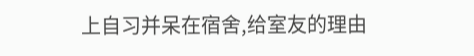上自习并呆在宿舍,给室友的理由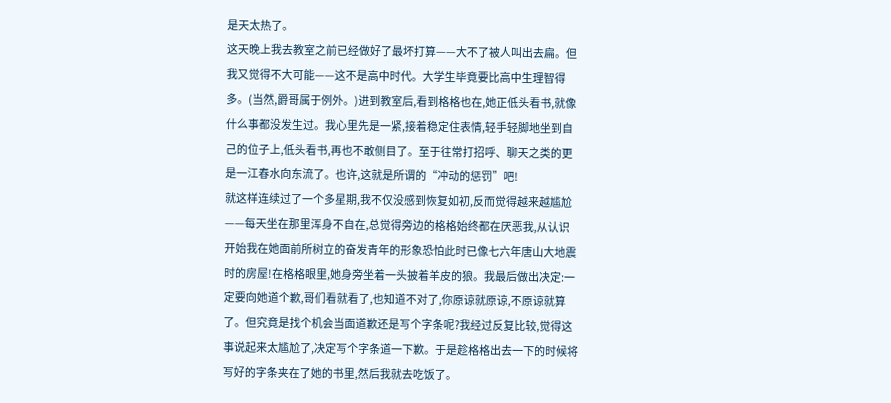是天太热了。
这天晚上我去教室之前已经做好了最坏打算——大不了被人叫出去扁。但我又觉得不大可能——这不是高中时代。大学生毕竟要比高中生理智得多。(当然,爵哥属于例外。)进到教室后,看到格格也在,她正低头看书,就像什么事都没发生过。我心里先是一紧,接着稳定住表情,轻手轻脚地坐到自己的位子上,低头看书,再也不敢侧目了。至于往常打招呼、聊天之类的更是一江春水向东流了。也许,这就是所谓的“冲动的惩罚”吧!
就这样连续过了一个多星期,我不仅没感到恢复如初,反而觉得越来越尴尬——每天坐在那里浑身不自在,总觉得旁边的格格始终都在厌恶我,从认识开始我在她面前所树立的奋发青年的形象恐怕此时已像七六年唐山大地震时的房屋!在格格眼里,她身旁坐着一头披着羊皮的狼。我最后做出决定:一定要向她道个歉,哥们看就看了,也知道不对了,你原谅就原谅,不原谅就算了。但究竟是找个机会当面道歉还是写个字条呢?我经过反复比较,觉得这事说起来太尴尬了,决定写个字条道一下歉。于是趁格格出去一下的时候将写好的字条夹在了她的书里,然后我就去吃饭了。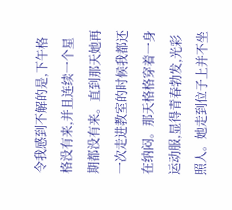令我感到不解的是,下午格格没有来,并且连续一个星期都没有来。直到那天她再一次走进教室的时候我都还在纳闷。那天格格穿着一身运动服,显得青春勃发,光彩照人。她走到位子上并不坐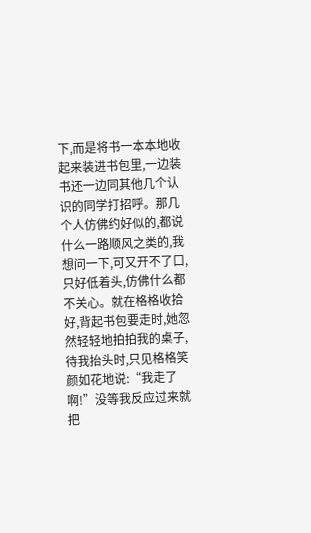下,而是将书一本本地收起来装进书包里,一边装书还一边同其他几个认识的同学打招呼。那几个人仿佛约好似的,都说什么一路顺风之类的,我想问一下,可又开不了口,只好低着头,仿佛什么都不关心。就在格格收拾好,背起书包要走时,她忽然轻轻地拍拍我的桌子,待我抬头时,只见格格笑颜如花地说:“我走了啊!”没等我反应过来就把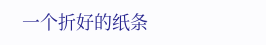一个折好的纸条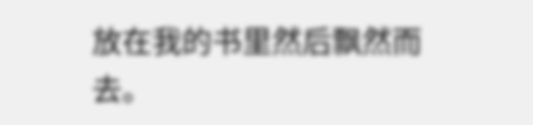放在我的书里然后飘然而去。